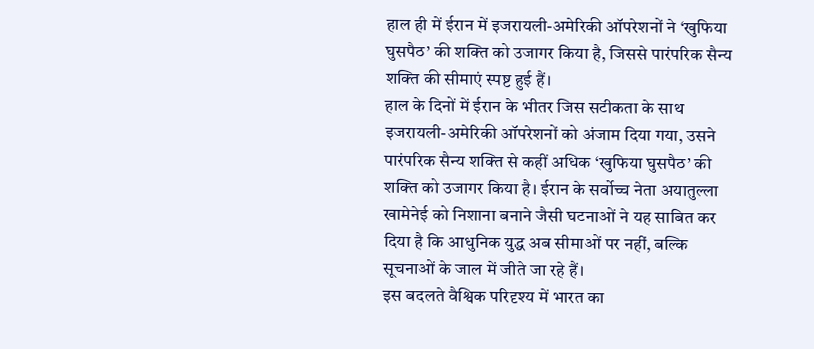हाल ही में ईरान में इजरायली-अमेरिकी ऑपरेशनों ने ‘खुफिया घुसपैठ’ की शक्ति को उजागर किया है, जिससे पारंपरिक सैन्य शक्ति की सीमाएं स्पष्ट हुई हैं।
हाल के दिनों में ईरान के भीतर जिस सटीकता के साथ इजरायली-अमेरिकी ऑपरेशनों को अंजाम दिया गया, उसने पारंपरिक सैन्य शक्ति से कहीं अधिक ‘खुफिया घुसपैठ’ की शक्ति को उजागर किया है। ईरान के सर्वोच्च नेता अयातुल्ला खामेनेई को निशाना बनाने जैसी घटनाओं ने यह साबित कर दिया है कि आधुनिक युद्ध अब सीमाओं पर नहीं, बल्कि सूचनाओं के जाल में जीते जा रहे हैं।
इस बदलते वैश्विक परिदृश्य में भारत का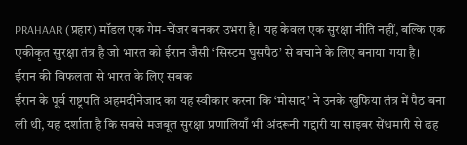PRAHAAR (प्रहार) मॉडल एक गेम-चेंजर बनकर उभरा है। यह केवल एक सुरक्षा नीति नहीं, बल्कि एक एकीकृत सुरक्षा तंत्र है जो भारत को ईरान जैसी ‘सिस्टम घुसपैठ’ से बचाने के लिए बनाया गया है।
ईरान की विफलता से भारत के लिए सबक
ईरान के पूर्व राष्ट्रपति अहमदीनेजाद का यह स्वीकार करना कि ‘मोसाद’ ने उनके खुफिया तंत्र में पैठ बना ली थी, यह दर्शाता है कि सबसे मजबूत सुरक्षा प्रणालियाँ भी अंदरूनी गद्दारी या साइबर सेंधमारी से ढह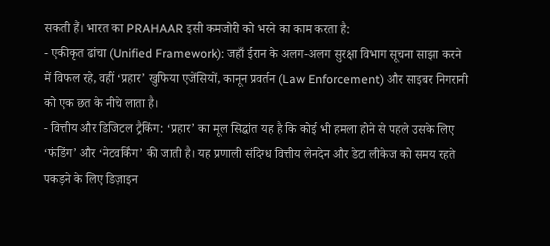सकती हैं। भारत का PRAHAAR इसी कमजोरी को भरने का काम करता है:
- एकीकृत ढांचा (Unified Framework): जहाँ ईरान के अलग-अलग सुरक्षा विभाग सूचना साझा करने में विफल रहे, वहीं ‘प्रहार’ खुफिया एजेंसियों, कानून प्रवर्तन (Law Enforcement) और साइबर निगरानी को एक छत के नीचे लाता है।
- वित्तीय और डिजिटल ट्रैकिंग: ‘प्रहार’ का मूल सिद्धांत यह है कि कोई भी हमला होने से पहले उसके लिए ‘फंडिंग’ और ‘नेटवर्किंग’ की जाती है। यह प्रणाली संदिग्ध वित्तीय लेनदेन और डेटा लीकेज को समय रहते पकड़ने के लिए डिज़ाइन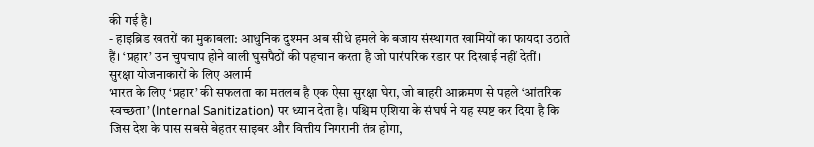की गई है।
- हाइब्रिड खतरों का मुकाबला: आधुनिक दुश्मन अब सीधे हमले के बजाय संस्थागत खामियों का फायदा उठाते हैं। ‘प्रहार’ उन चुपचाप होने वाली घुसपैठों की पहचान करता है जो पारंपरिक रडार पर दिखाई नहीं देतीं।
सुरक्षा योजनाकारों के लिए अलार्म
भारत के लिए ‘प्रहार’ की सफलता का मतलब है एक ऐसा सुरक्षा घेरा, जो बाहरी आक्रमण से पहले ‘आंतरिक स्वच्छता’ (Internal Sanitization) पर ध्यान देता है। पश्चिम एशिया के संघर्ष ने यह स्पष्ट कर दिया है कि जिस देश के पास सबसे बेहतर साइबर और वित्तीय निगरानी तंत्र होगा,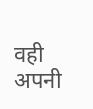वही अपनी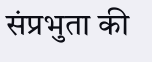संप्रभुता की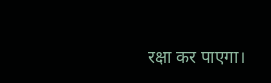रक्षा कर पाएगा।